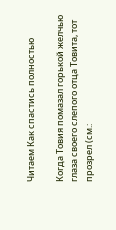Читаем Как спастись полностью

Когда Товия помазал горькой желчью глаза своего слепого отца Товита, тот прозрел (см.: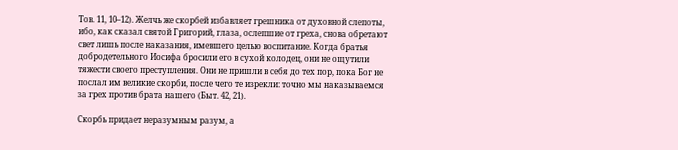Тов. 11, 10–12). Желчь же скорбей избавляет грешника от духовной слепоты, ибо, как сказал святой Григорий, глаза, ослепшие от греха, снова обретают свет лишь после наказания, имевшего целью воспитание. Когда братья добродетельного Иосифа бросили его в сухой колодец, они не ощутили тяжести своего преступления. Они не пришли в себя до тех пор, пока Бог не послал им великие скорби, после чего те изрекли: точно мы наказываемся за грех против брата нашего (Быт. 42, 21).

Скорбь придает неразумным разум, а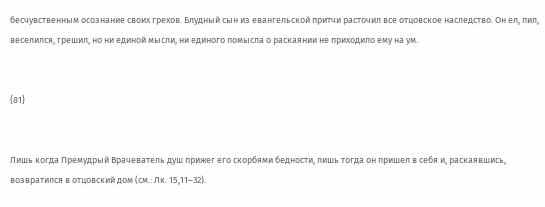бесчувственным осознание своих грехов. Блудный сын из евангельской притчи расточил все отцовское наследство. Он ел, пил, веселился, грешил, но ни единой мысли, ни единого помысла о раскаянии не приходило ему на ум.


{81}


Лишь когда Премудрый Врачеватель душ прижег его скорбями бедности, лишь тогда он пришел в себя и, раскаявшись, возвратился в отцовский дом (см.: Лк. 15,11–32).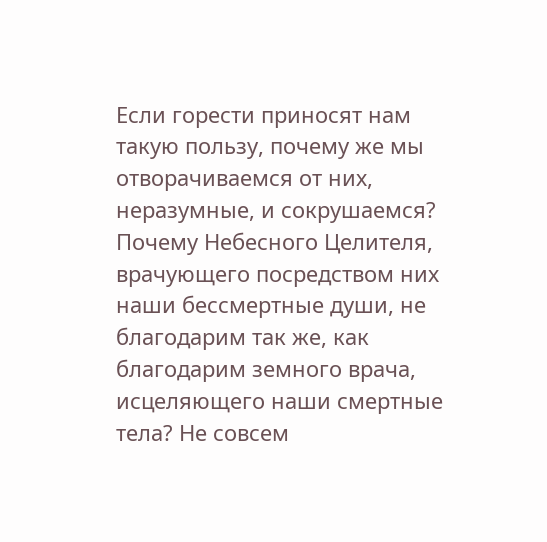Если горести приносят нам такую пользу, почему же мы отворачиваемся от них, неразумные, и сокрушаемся? Почему Небесного Целителя, врачующего посредством них наши бессмертные души, не благодарим так же, как благодарим земного врача, исцеляющего наши смертные тела? Не совсем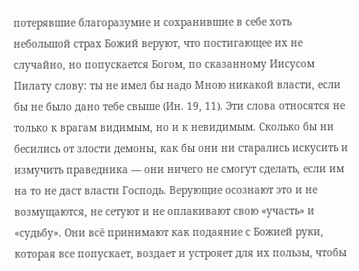потерявшие благоразумие и сохранившие в себе хоть небольшой страх Божий веруют, что постигающее их не случайно, но попускается Богом, по сказанному Иисусом Пилату слову: ты не имел бы надо Мною никакой власти, если бы не было дано тебе свыше (Ин. 19, 11). Эти слова относятся не только к врагам видимым, но и к невидимым. Сколько бы ни бесились от злости демоны, как бы они ни старались искусить и измучить праведника — они ничего не смогут сделать, если им на то не даст власти Господь. Верующие осознают это и не возмущаются, не сетуют и не оплакивают свою «участь» и «судьбу». Они всё принимают как подаяние с Божией руки, которая все попускает, воздает и устрояет для их пользы, чтобы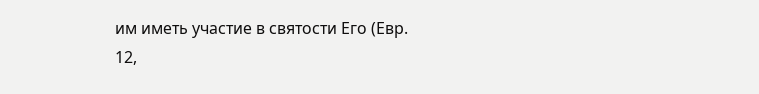им иметь участие в святости Его (Евр. 12,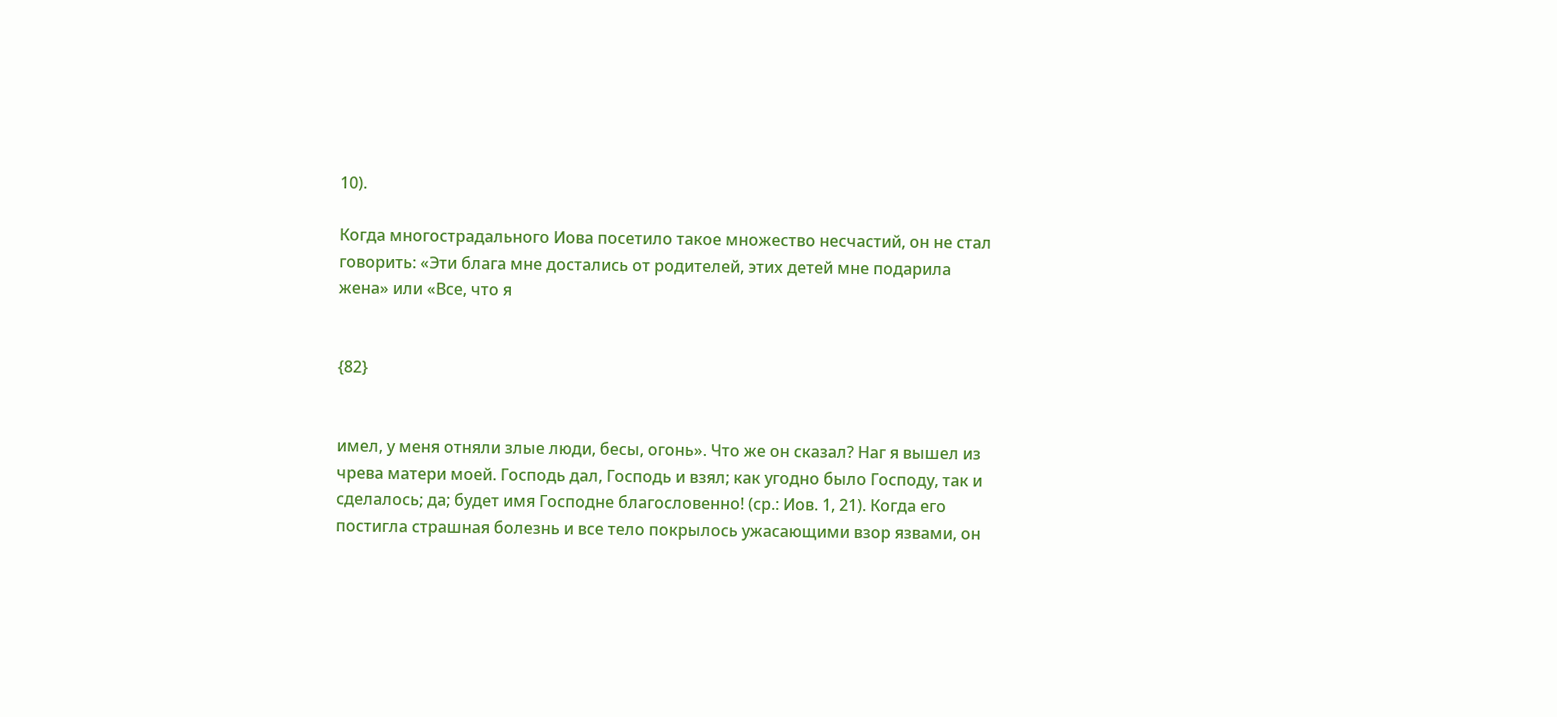10).

Когда многострадального Иова посетило такое множество несчастий, он не стал говорить: «Эти блага мне достались от родителей, этих детей мне подарила жена» или «Все, что я


{82}


имел, у меня отняли злые люди, бесы, огонь». Что же он сказал? Наг я вышел из чрева матери моей. Господь дал, Господь и взял; как угодно было Господу, так и сделалось; да; будет имя Господне благословенно! (ср.: Иов. 1, 21). Когда его постигла страшная болезнь и все тело покрылось ужасающими взор язвами, он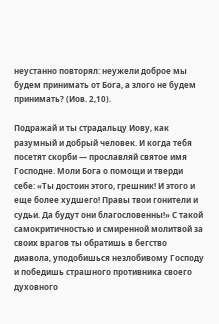неустанно повторял: неужели доброе мы будем принимать от Бога, а злого не будем принимать? (Иов. 2,10).

Подражай и ты страдальцу Иову, как разумный и добрый человек. И когда тебя посетят скорби — прославляй святое имя Господне. Моли Бога о помощи и тверди себе: «Ты достоин этого, грешник! И этого и еще более худшего! Правы твои гонители и судьи. Да будут они благословенны!» С такой самокритичностью и смиренной молитвой за своих врагов ты обратишь в бегство диавола, уподобишься незлобивому Господу и победишь страшного противника своего духовного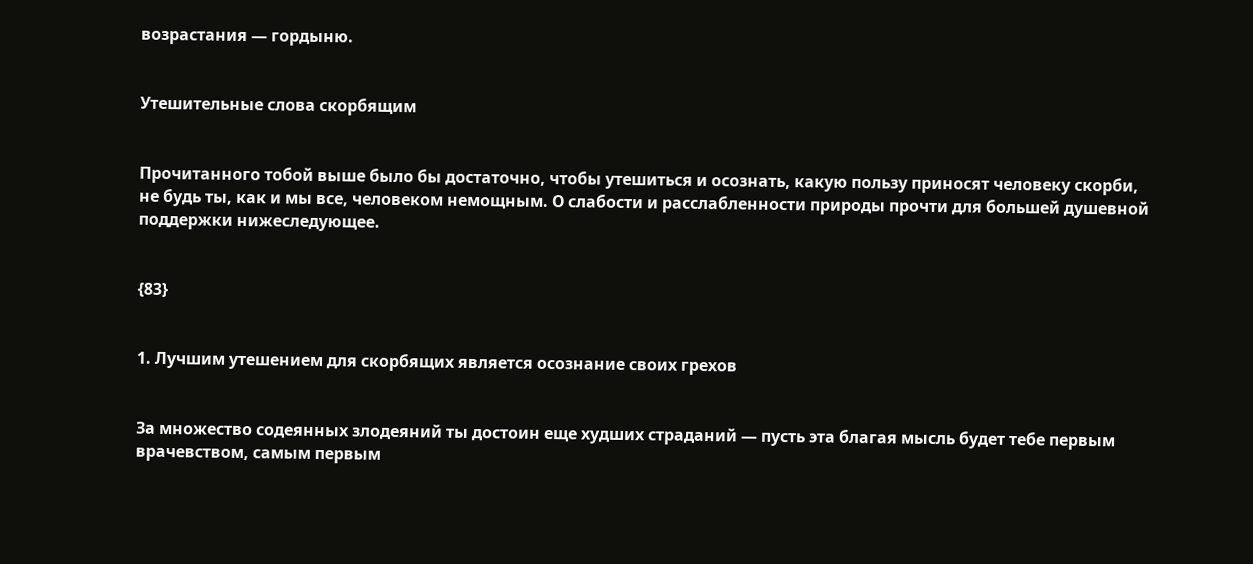возрастания — гордыню.


Утешительные слова скорбящим


Прочитанного тобой выше было бы достаточно, чтобы утешиться и осознать, какую пользу приносят человеку скорби, не будь ты, как и мы все, человеком немощным. О слабости и расслабленности природы прочти для большей душевной поддержки нижеследующее.


{83}


1. Лучшим утешением для скорбящих является осознание своих грехов


За множество содеянных злодеяний ты достоин еще худших страданий — пусть эта благая мысль будет тебе первым врачевством, самым первым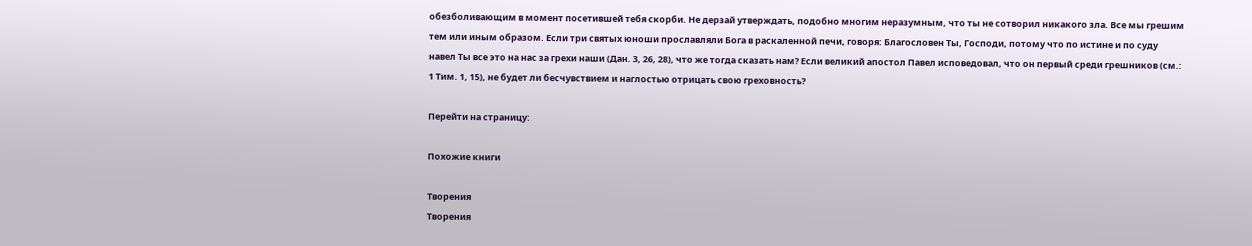обезболивающим в момент посетившей тебя скорби. Не дерзай утверждать, подобно многим неразумным, что ты не сотворил никакого зла. Все мы грешим тем или иным образом. Если три святых юноши прославляли Бога в раскаленной печи, говоря: Благословен Ты, Господи, потому что по истине и по суду навел Ты все это на нас за грехи наши (Дан. 3, 26, 28), что же тогда сказать нам? Если великий апостол Павел исповедовал, что он первый среди грешников (см.: 1 Тим. 1, 15), не будет ли бесчувствием и наглостью отрицать свою греховность?

Перейти на страницу:

Похожие книги

Творения
Творения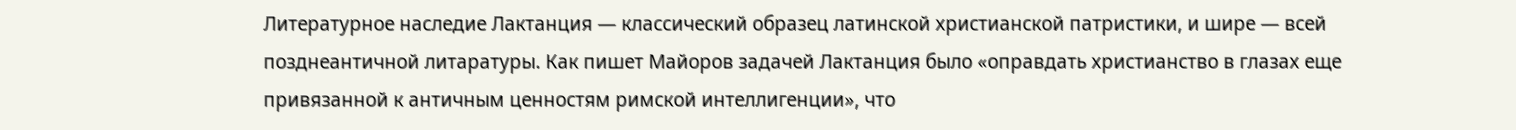Литературное наследие Лактанция — классический образец латинской христианской патристики, и шире — всей позднеантичной литаратуры. Как пишет Майоров задачей Лактанция было «оправдать христианство в глазах еще привязанной к античным ценностям римской интеллигенции», что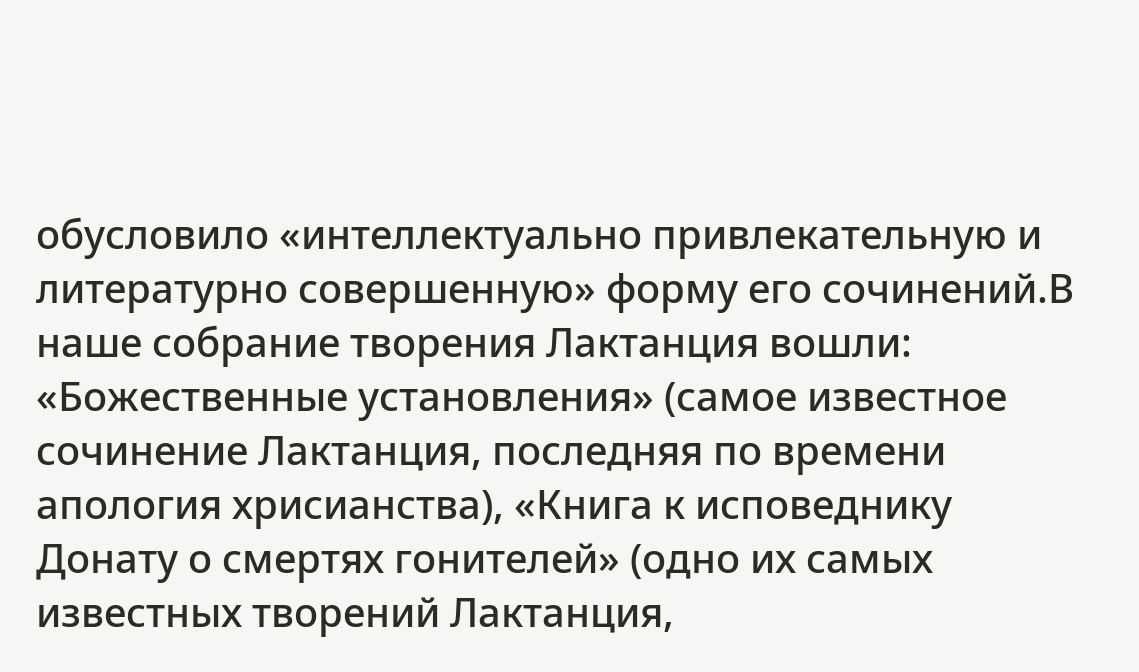обусловило «интеллектуально привлекательную и литературно совершенную» форму его сочинений.В наше собрание творения Лактанция вошли: «Божественные установления» (самое известное сочинение Лактанция, последняя по времени апология хрисианства), «Книга к исповеднику Донату о смертях гонителей» (одно их самых известных творений Лактанция,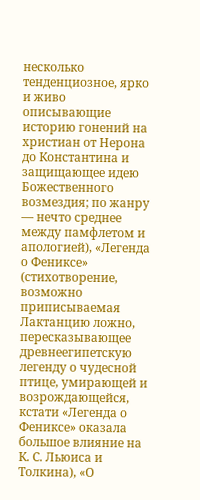несколько тенденциозное, ярко и живо описывающие историю гонений на христиан от Нерона до Константина и защищающее идею Божественного возмездия; по жанру — нечто среднее между памфлетом и апологией), «Легенда о Фениксе» (стихотворение, возможно приписываемая Лактанцию ложно, пересказывающее древнеегипетскую легенду о чудесной птице, умирающей и возрождающейся, кстати «Легенда о Фениксе» оказала большое влияние на К. С. Льюиса и Толкина), «О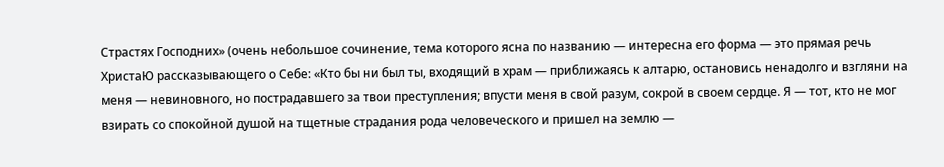Страстях Господних» (очень небольшое сочинение, тема которого ясна по названию — интересна его форма — это прямая речь ХристаЮ рассказывающего о Себе: «Кто бы ни был ты, входящий в храм — приближаясь к алтарю, остановись ненадолго и взгляни на меня — невиновного, но пострадавшего за твои преступления; впусти меня в свой разум, сокрой в своем сердце. Я — тот, кто не мог взирать со спокойной душой на тщетные страдания рода человеческого и пришел на землю —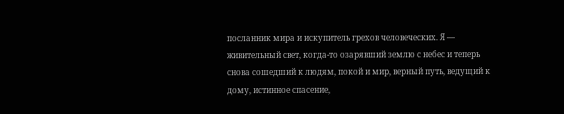посланник мира и искупитель грехов человеческих. Я — живительный свет, когда-то озарявший землю с небес и теперь снова сошедший к людям, покой и мир, верный путь, ведущий к дому, истинное спасение,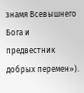знамя Всевышнего Бога и предвестник добрых перемен»).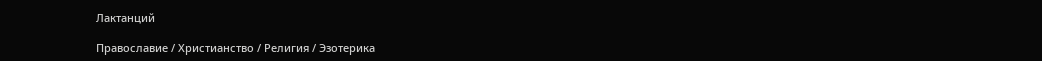Лактанций

Православие / Христианство / Религия / Эзотерика